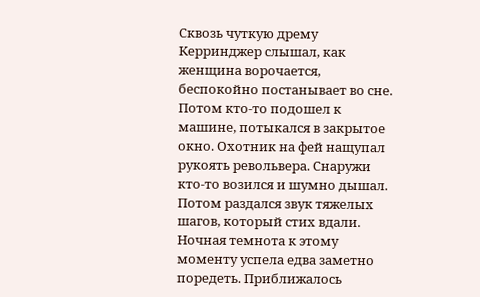Сквозь чуткую дрему Керринджер слышал, как женщина ворочается, беспокойно постанывает во сне. Потом кто-то подошел к машине, потыкался в закрытое окно. Охотник на фей нащупал рукоять револьвера. Снаружи кто-то возился и шумно дышал. Потом раздался звук тяжелых шагов, который стих вдали. Ночная темнота к этому моменту успела едва заметно поредеть. Приближалось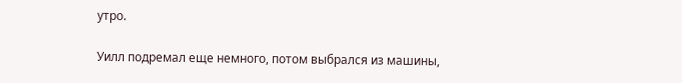утро.

Уилл подремал еще немного, потом выбрался из машины,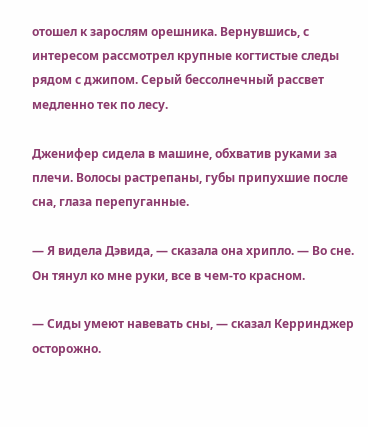отошел к зарослям орешника. Вернувшись, с интересом рассмотрел крупные когтистые следы рядом с джипом. Серый бессолнечный рассвет медленно тек по лесу.

Дженифер сидела в машине, обхватив руками за плечи. Волосы растрепаны, губы припухшие после сна, глаза перепуганные.

— Я видела Дэвида, — сказала она хрипло. — Во сне. Он тянул ко мне руки, все в чем-то красном.

— Сиды умеют навевать сны, — сказал Керринджер осторожно.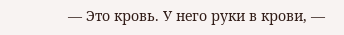— Это кровь. У него руки в крови, —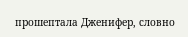прошептала Дженифер, словно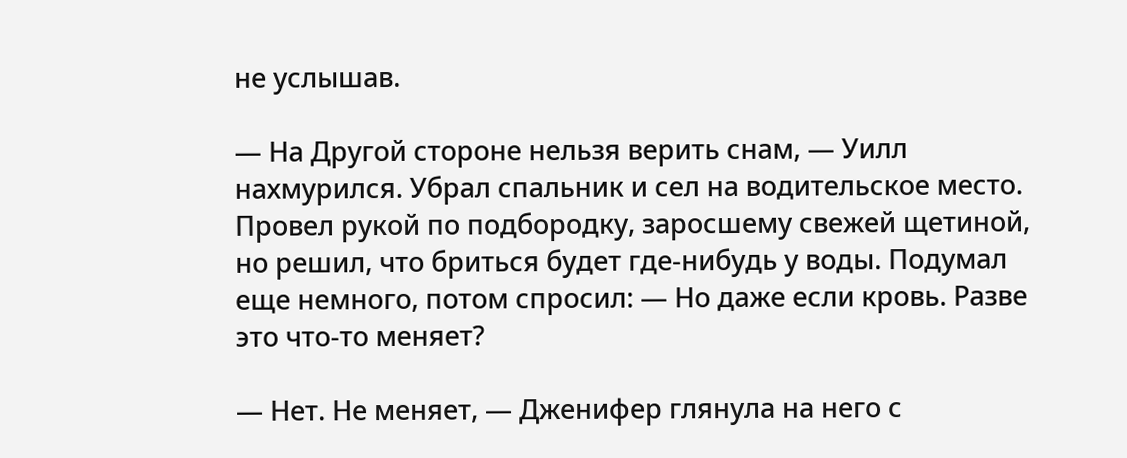не услышав.

— На Другой стороне нельзя верить снам, — Уилл нахмурился. Убрал спальник и сел на водительское место. Провел рукой по подбородку, заросшему свежей щетиной, но решил, что бриться будет где-нибудь у воды. Подумал еще немного, потом спросил: — Но даже если кровь. Разве это что-то меняет?

— Нет. Не меняет, — Дженифер глянула на него с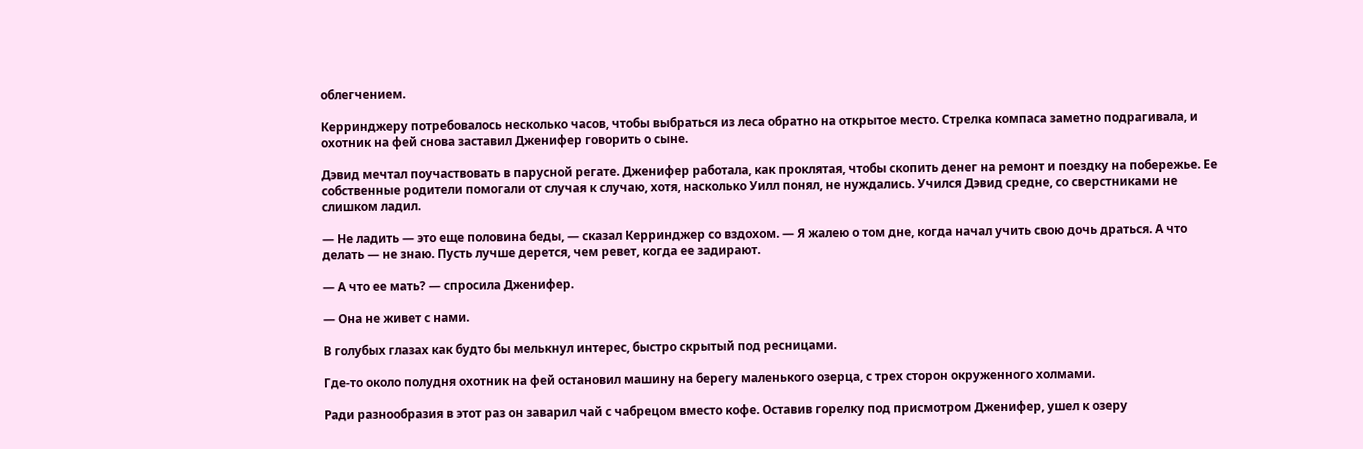облегчением.

Керринджеру потребовалось несколько часов, чтобы выбраться из леса обратно на открытое место. Стрелка компаса заметно подрагивала, и охотник на фей снова заставил Дженифер говорить о сыне.

Дэвид мечтал поучаствовать в парусной регате. Дженифер работала, как проклятая, чтобы скопить денег на ремонт и поездку на побережье. Ее собственные родители помогали от случая к случаю, хотя, насколько Уилл понял, не нуждались. Учился Дэвид средне, со сверстниками не слишком ладил.

— Не ладить — это еще половина беды, — сказал Керринджер со вздохом. — Я жалею о том дне, когда начал учить свою дочь драться. А что делать — не знаю. Пусть лучше дерется, чем ревет, когда ее задирают.

— А что ее мать? — спросила Дженифер.

— Она не живет с нами.

В голубых глазах как будто бы мелькнул интерес, быстро скрытый под ресницами.

Где-то около полудня охотник на фей остановил машину на берегу маленького озерца, с трех сторон окруженного холмами.

Ради разнообразия в этот раз он заварил чай с чабрецом вместо кофе. Оставив горелку под присмотром Дженифер, ушел к озеру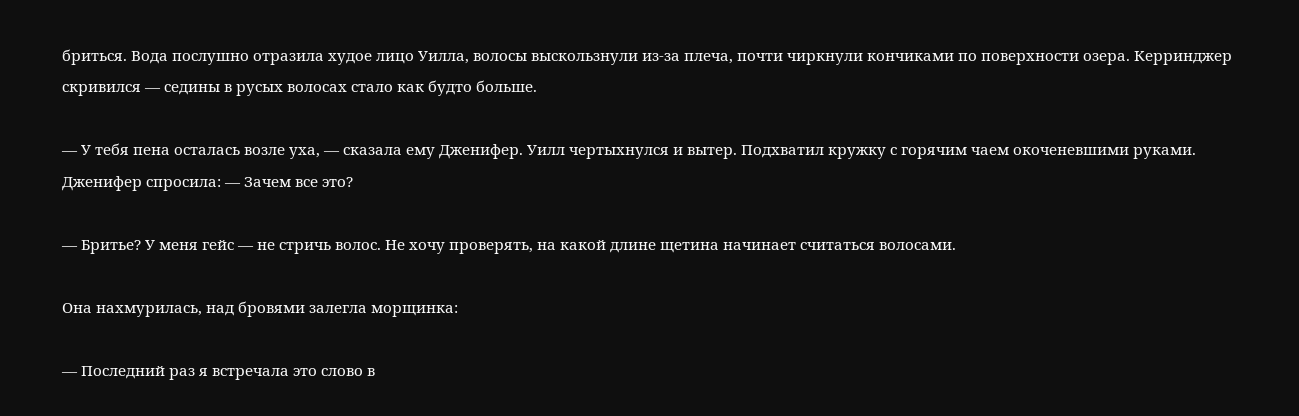бриться. Вода послушно отразила худое лицо Уилла, волосы выскользнули из-за плеча, почти чиркнули кончиками по поверхности озера. Керринджер скривился — седины в русых волосах стало как будто больше.

— У тебя пена осталась возле уха, — сказала ему Дженифер. Уилл чертыхнулся и вытер. Подхватил кружку с горячим чаем окоченевшими руками. Дженифер спросила: — Зачем все это?

— Бритье? У меня гейс — не стричь волос. Не хочу проверять, на какой длине щетина начинает считаться волосами.

Она нахмурилась, над бровями залегла морщинка:

— Последний раз я встречала это слово в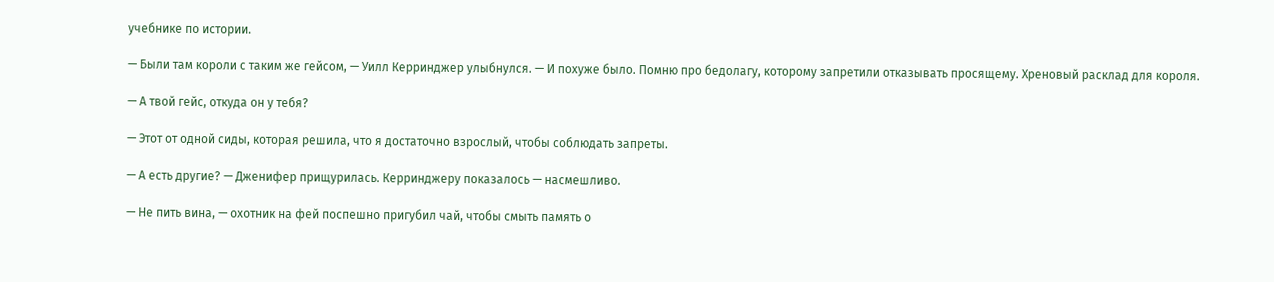учебнике по истории.

— Были там короли с таким же гейсом, — Уилл Керринджер улыбнулся. — И похуже было. Помню про бедолагу, которому запретили отказывать просящему. Хреновый расклад для короля.

— А твой гейс, откуда он у тебя?

— Этот от одной сиды, которая решила, что я достаточно взрослый, чтобы соблюдать запреты.

— А есть другие? — Дженифер прищурилась. Керринджеру показалось — насмешливо.

— Не пить вина, — охотник на фей поспешно пригубил чай, чтобы смыть память о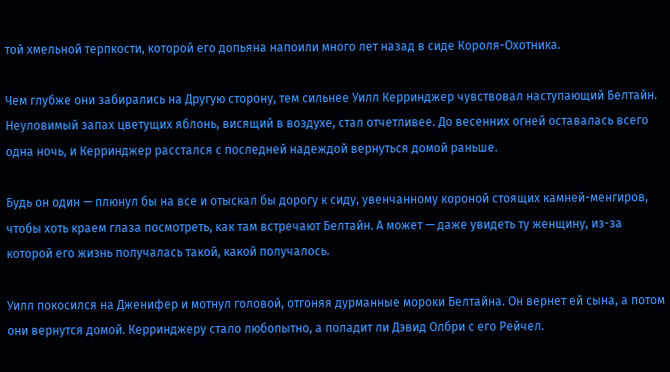той хмельной терпкости, которой его допьяна напоили много лет назад в сиде Короля-Охотника.

Чем глубже они забирались на Другую сторону, тем сильнее Уилл Керринджер чувствовал наступающий Белтайн. Неуловимый запах цветущих яблонь, висящий в воздухе, стал отчетливее. До весенних огней оставалась всего одна ночь, и Керринджер расстался с последней надеждой вернуться домой раньше.

Будь он один — плюнул бы на все и отыскал бы дорогу к сиду, увенчанному короной стоящих камней-менгиров, чтобы хоть краем глаза посмотреть, как там встречают Белтайн. А может — даже увидеть ту женщину, из-за которой его жизнь получалась такой, какой получалось.

Уилл покосился на Дженифер и мотнул головой, отгоняя дурманные мороки Белтайна. Он вернет ей сына, а потом они вернутся домой. Керринджеру стало любопытно, а поладит ли Дэвид Олбри с его Рейчел.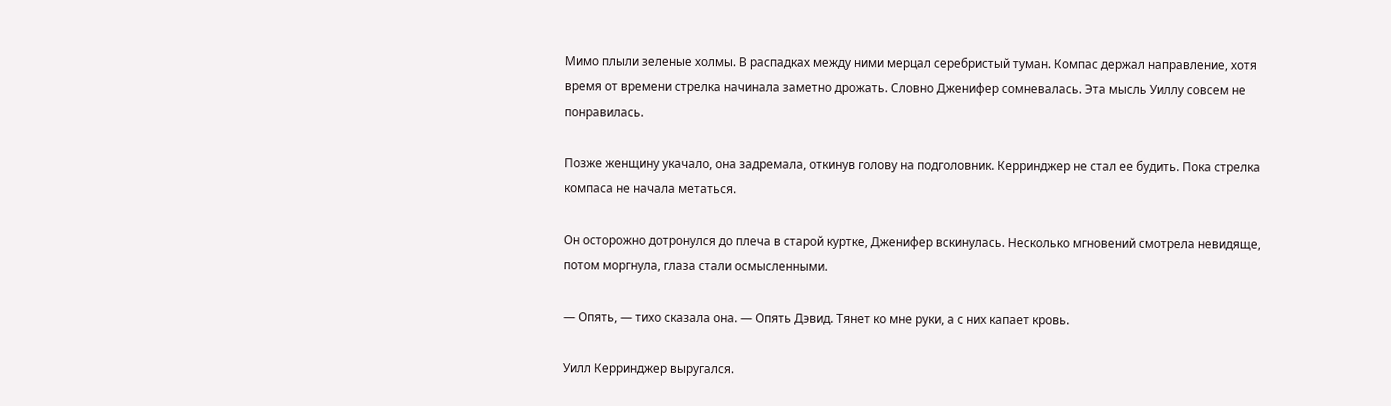Мимо плыли зеленые холмы. В распадках между ними мерцал серебристый туман. Компас держал направление, хотя время от времени стрелка начинала заметно дрожать. Словно Дженифер сомневалась. Эта мысль Уиллу совсем не понравилась.

Позже женщину укачало, она задремала, откинув голову на подголовник. Керринджер не стал ее будить. Пока стрелка компаса не начала метаться.

Он осторожно дотронулся до плеча в старой куртке, Дженифер вскинулась. Несколько мгновений смотрела невидяще, потом моргнула, глаза стали осмысленными.

— Опять, — тихо сказала она. — Опять Дэвид. Тянет ко мне руки, а с них капает кровь.

Уилл Керринджер выругался.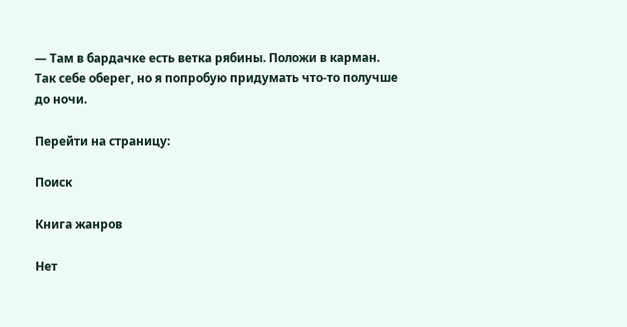— Там в бардачке есть ветка рябины. Положи в карман. Так себе оберег, но я попробую придумать что-то получше до ночи.

Перейти на страницу:

Поиск

Книга жанров

Нет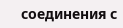соединения с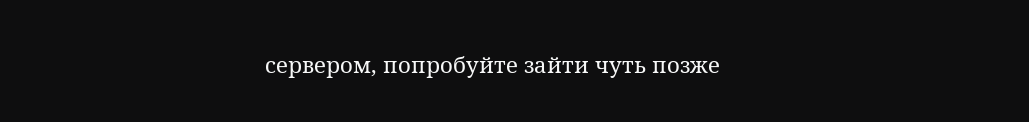сервером, попробуйте зайти чуть позже